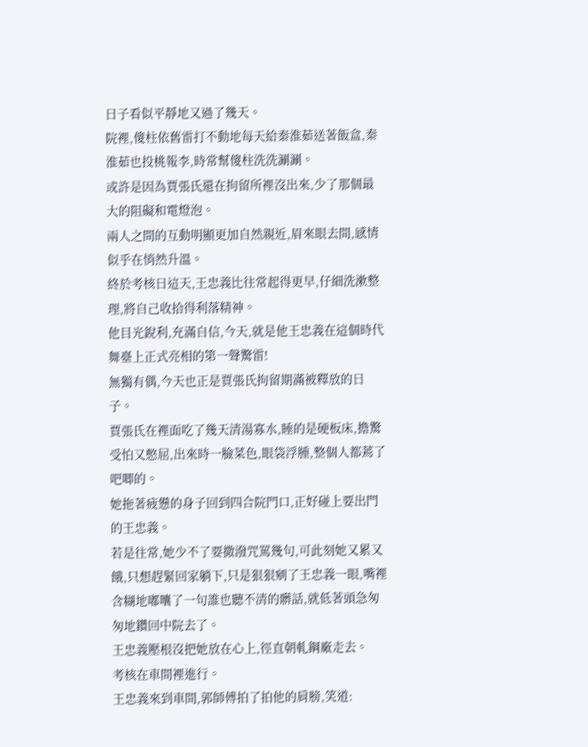日子看似平靜地又過了幾天。
院裡,傻柱依舊雷打不動地每天給秦淮茹送著飯盒,秦淮茹也投桃報李,時常幫傻柱洗洗涮涮。
或許是因為賈張氏還在拘留所裡沒出來,少了那個最大的阻礙和電燈泡。
兩人之間的互動明顯更加自然親近,眉來眼去間,感情似乎在悄然升溫。
終於考核日這天,王忠義比往常起得更早,仔細洗漱整理,將自己收拾得利落精神。
他目光銳利,充滿自信,今天,就是他王忠義在這個時代舞臺上正式亮相的第一聲驚雷!
無獨有偶,今天也正是賈張氏拘留期滿被釋放的日子。
賈張氏在裡面吃了幾天清湯寡水,睡的是硬板床,擔驚受怕又憋屈,出來時一臉菜色,眼袋浮腫,整個人都蔫了吧唧的。
她拖著疲憊的身子回到四合院門口,正好碰上要出門的王忠義。
若是往常,她少不了要撒潑咒罵幾句,可此刻她又累又餓,只想趕緊回家躺下,只是狠狠剜了王忠義一眼,嘴裡含糊地嘟囔了一句誰也聽不清的髒話,就低著頭急匆匆地鑽回中院去了。
王忠義壓根沒把她放在心上,徑直朝軋鋼廠走去。
考核在車間裡進行。
王忠義來到車間,郭師傅拍了拍他的肩膀,笑道: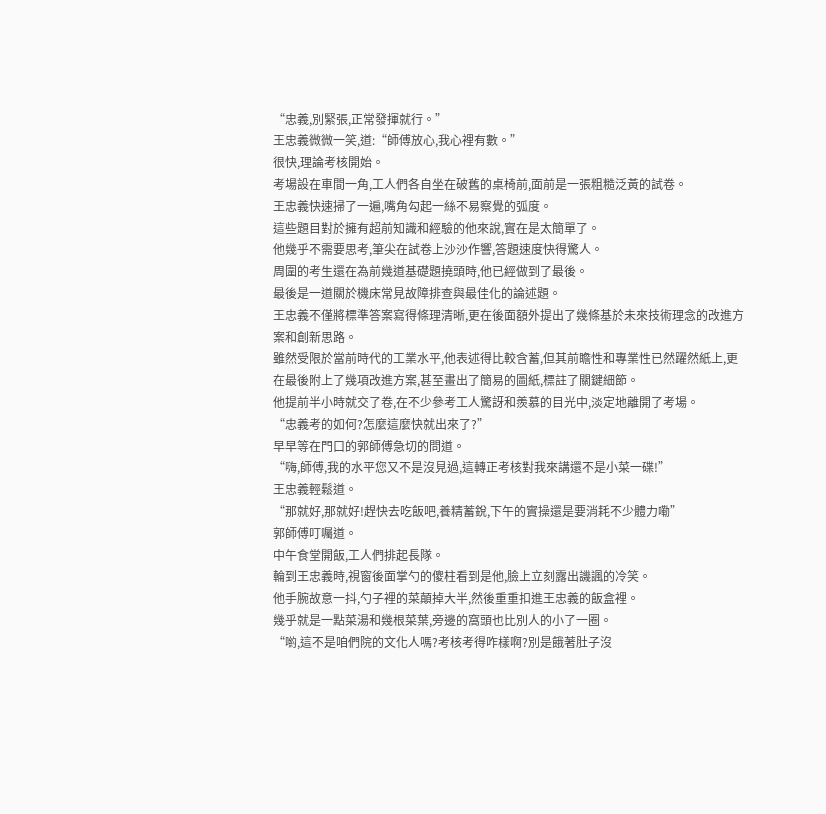“忠義,別緊張,正常發揮就行。”
王忠義微微一笑,道:“師傅放心,我心裡有數。”
很快,理論考核開始。
考場設在車間一角,工人們各自坐在破舊的桌椅前,面前是一張粗糙泛黃的試卷。
王忠義快速掃了一遍,嘴角勾起一絲不易察覺的弧度。
這些題目對於擁有超前知識和經驗的他來說,實在是太簡單了。
他幾乎不需要思考,筆尖在試卷上沙沙作響,答題速度快得驚人。
周圍的考生還在為前幾道基礎題撓頭時,他已經做到了最後。
最後是一道關於機床常見故障排查與最佳化的論述題。
王忠義不僅將標準答案寫得條理清晰,更在後面額外提出了幾條基於未來技術理念的改進方案和創新思路。
雖然受限於當前時代的工業水平,他表述得比較含蓄,但其前瞻性和專業性已然躍然紙上,更在最後附上了幾項改進方案,甚至畫出了簡易的圖紙,標註了關鍵細節。
他提前半小時就交了卷,在不少參考工人驚訝和羨慕的目光中,淡定地離開了考場。
“忠義考的如何?怎麼這麼快就出來了?”
早早等在門口的郭師傅急切的問道。
“嗨,師傅,我的水平您又不是沒見過,這轉正考核對我來講還不是小菜一碟!”
王忠義輕鬆道。
“那就好,那就好!趕快去吃飯吧,養精蓄銳,下午的實操還是要消耗不少體力嘞”
郭師傅叮囑道。
中午食堂開飯,工人們排起長隊。
輪到王忠義時,視窗後面掌勺的傻柱看到是他,臉上立刻露出譏諷的冷笑。
他手腕故意一抖,勺子裡的菜顛掉大半,然後重重扣進王忠義的飯盒裡。
幾乎就是一點菜湯和幾根菜葉,旁邊的窩頭也比別人的小了一圈。
“喲,這不是咱們院的文化人嗎?考核考得咋樣啊?別是餓著肚子沒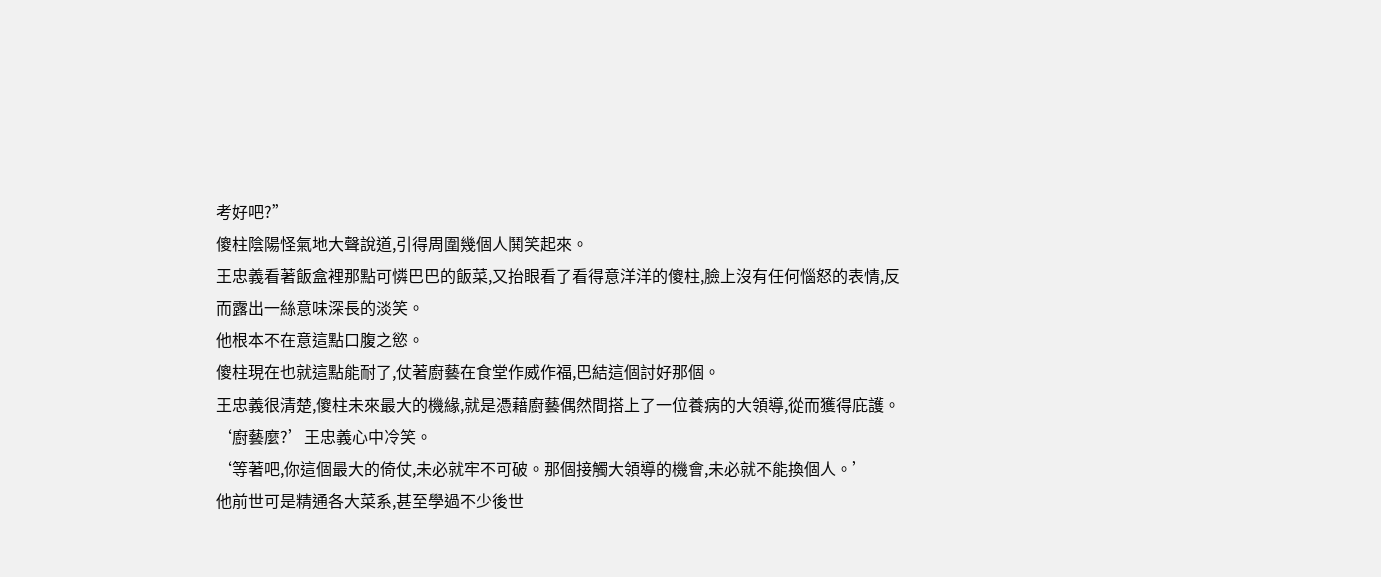考好吧?”
傻柱陰陽怪氣地大聲說道,引得周圍幾個人鬨笑起來。
王忠義看著飯盒裡那點可憐巴巴的飯菜,又抬眼看了看得意洋洋的傻柱,臉上沒有任何惱怒的表情,反而露出一絲意味深長的淡笑。
他根本不在意這點口腹之慾。
傻柱現在也就這點能耐了,仗著廚藝在食堂作威作福,巴結這個討好那個。
王忠義很清楚,傻柱未來最大的機緣,就是憑藉廚藝偶然間搭上了一位養病的大領導,從而獲得庇護。
‘廚藝麼?’王忠義心中冷笑。
‘等著吧,你這個最大的倚仗,未必就牢不可破。那個接觸大領導的機會,未必就不能換個人。’
他前世可是精通各大菜系,甚至學過不少後世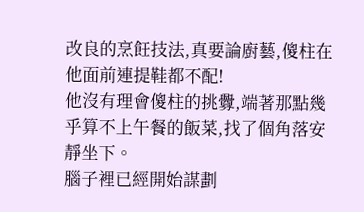改良的烹飪技法,真要論廚藝,傻柱在他面前連提鞋都不配!
他沒有理會傻柱的挑釁,端著那點幾乎算不上午餐的飯菜,找了個角落安靜坐下。
腦子裡已經開始謀劃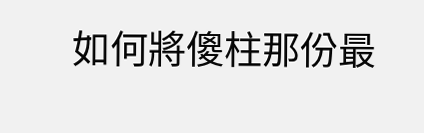如何將傻柱那份最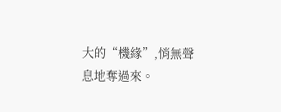大的“機緣”,悄無聲息地奪過來。